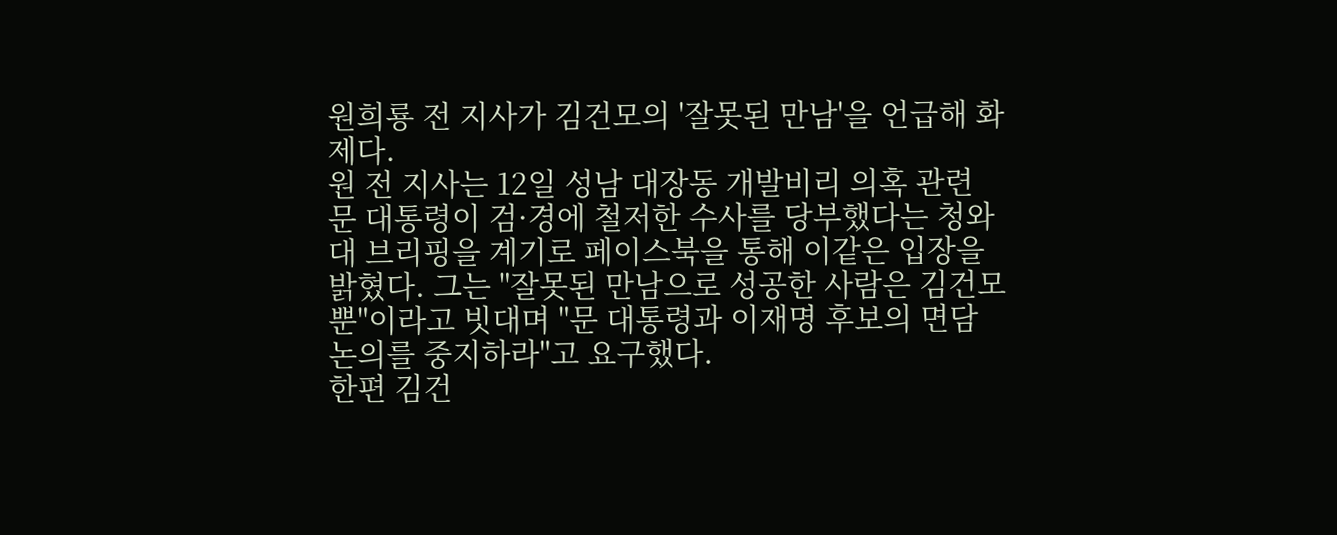원희룡 전 지사가 김건모의 '잘못된 만남'을 언급해 화제다.
원 전 지사는 12일 성남 대장동 개발비리 의혹 관련 문 대통령이 검·경에 철저한 수사를 당부했다는 청와대 브리핑을 계기로 페이스북을 통해 이같은 입장을 밝혔다. 그는 "잘못된 만남으로 성공한 사람은 김건모뿐"이라고 빗대며 "문 대통령과 이재명 후보의 면담 논의를 중지하라"고 요구했다.
한편 김건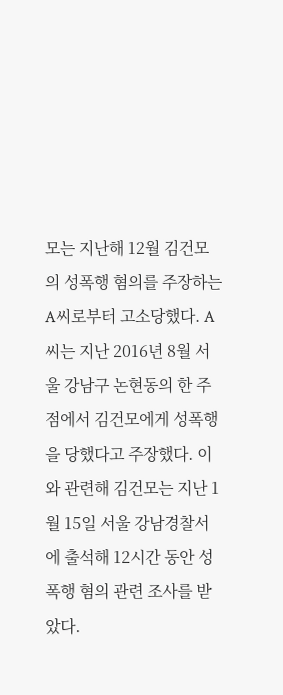모는 지난해 12월 김건모의 성폭행 혐의를 주장하는 A씨로부터 고소당했다. A씨는 지난 2016년 8월 서울 강남구 논현동의 한 주점에서 김건모에게 성폭행을 당했다고 주장했다. 이와 관련해 김건모는 지난 1월 15일 서울 강남경찰서에 출석해 12시간 동안 성폭행 혐의 관련 조사를 받았다.